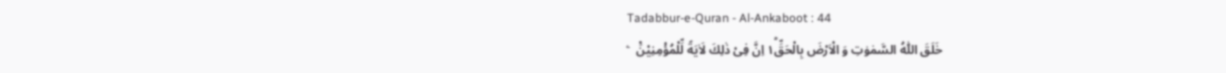Tadabbur-e-Quran - Al-Ankaboot : 44
خَلَقَ اللّٰهُ السَّمٰوٰتِ وَ الْاَرْضَ بِالْحَقِّ١ؕ اِنَّ فِیْ ذٰلِكَ لَاٰیَةً لِّلْمُؤْمِنِیْنَ۠   ۧ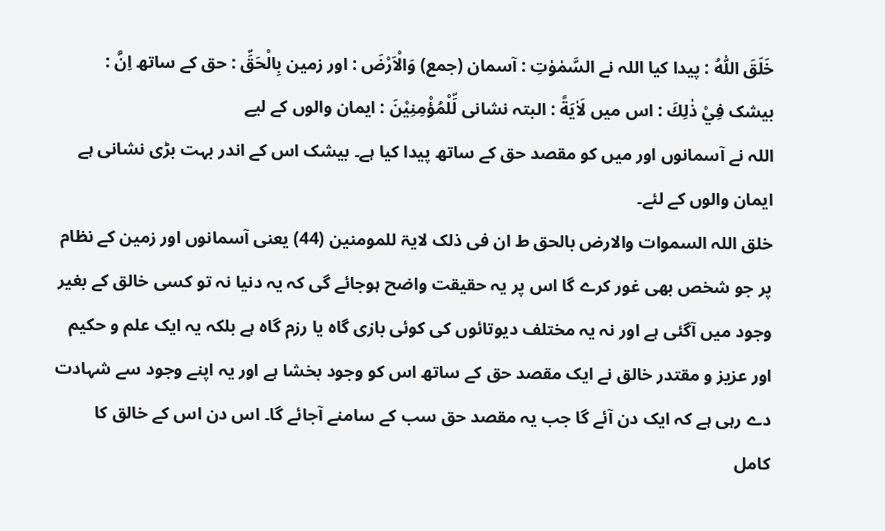خَلَقَ اللّٰهُ : پیدا کیا اللہ نے السَّمٰوٰتِ : آسمان (جمع) وَالْاَرْضَ : اور زمین بِالْحَقِّ : حق کے ساتھ اِنَّ : بیشک فِيْ ذٰلِكَ : اس میں لَاٰيَةً : البتہ نشانی لِّلْمُؤْمِنِيْنَ : ایمان والوں کے لیے
اللہ نے آسمانوں اور میں کو مقصد حق کے ساتھ پیدا کیا ہے۔ بیشک اس کے اندر بہت بڑی نشانی ہے ایمان والوں کے لئے۔
خلق اللہ السموات والارض بالحق ط ان فی ذلک لایۃ للمومنین (44) یعنی آسمانوں اور زمین کے نظام پر جو شخص بھی غور کرے گا اس پر یہ حقیقت واضح ہوجائے گی کہ یہ دنیا نہ تو کسی خالق کے بغیر وجود میں آگئی ہے اور نہ یہ مختلف دیوتائوں کی کوئی بازی گاہ یا رزم گاہ ہے بلکہ یہ ایک علم و حکیم اور عزیز و مقتدر خالق نے ایک مقصد حق کے ساتھ اس کو وجود بخشا ہے اور یہ اپنے وجود سے شہادت دے رہی ہے کہ ایک دن آئے گا جب یہ مقصد حق سب کے سامنے آجائے گا۔ اس دن اس کے خالق کا کامل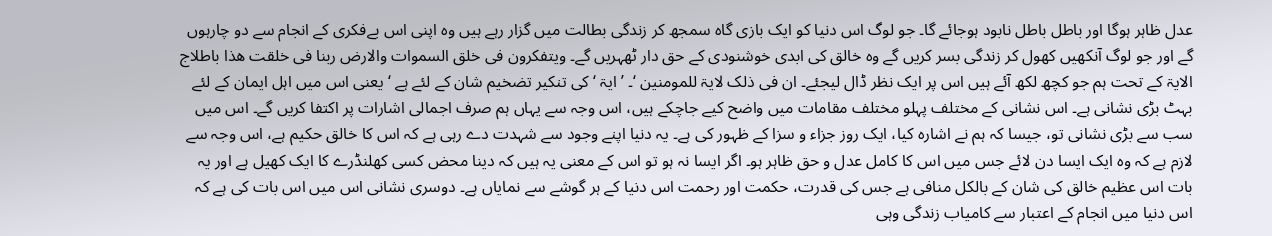عدل ظاہر ہوگا اور باطل باطل نابود ہوجائے گا۔ جو لوگ اس دنیا کو ایک بازی گاہ سمجھ کر زندگی بطالت میں گزار رہے ہیں وہ اپنی اس بےفکری کے انجام سے دو چارہوں گے اور جو لوگ آنکھیں کھول کر زندگی بسر کریں گے وہ خالق کی ابدی خوشنودی کے حق دار ٹھہریں گے۔ ویتفکرون فی خلق السموات والارض ربنا فی خلقت ھذا باطلاج الایۃ کے تحت ہم جو کچھ لکھ آئے ہیں اس پر ایک نظر ڈال لیجئے۔ ان فی ذلک لایۃ للمومنین ‘۔ ’ ایۃ ‘ کی تنکیر تضخیم شان کے لئے ہے ‘ یعنی اس میں اہل ایمان کے لئے بہٹ بڑی نشانی ہے۔ اس نشانی کے مختلف پہلو مختلف مقامات میں واضح کیے جاچکے ہیں، اس وجہ سے یہاں ہم صرف اجمالی اشارات پر اکتفا کریں گے۔ اس میں سب سے بڑی نشانی تو، جیسا کہ ہم نے اشارہ کیا، ایک روز جزاء و سزا کے ظہور کی ہے۔ یہ دنیا اپنے وجود سے شہدت دے رہی ہے کہ اس کا خالق حکیم ہے، اس وجہ سے لازم ہے کہ وہ ایک ایسا دن لائے جس میں اس کا کامل عدل و حق ظاہر ہو۔ اگر ایسا نہ ہو تو اس کے معنی یہ ہیں کہ دینا محض کسی کھلنڈرے کا ایک کھیل ہے اور یہ بات اس عظیم خالق کی شان کے بالکل منافی ہے جس کی قدرت، حکمت اور رحمت اس دنیا کے ہر گوشے سے نمایاں ہے۔ دوسری نشانی اس میں اس بات کی ہے کہ اس دنیا میں انجام کے اعتبار سے کامیاب زندگی وہی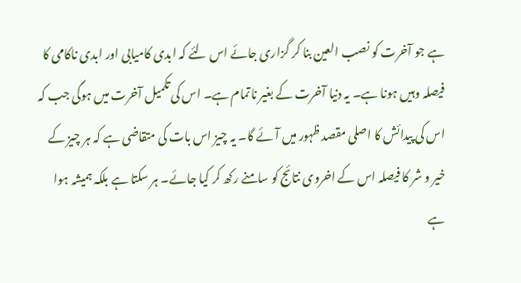ہے جو آخرت کو نصب العین بنا کر گزاری جائے اس لئے کہ ابدی کامیابی اور ابدی ناکامی کا فیصلہ وہیں ہونا ہے۔ یہ دنیا آخرت کے بغیر ناتمام ہے۔ اس کی تکمیل آخرت میں ہوگی جب کہ اس کی پیدائش کا اصلی مقصد ظہور میں آئے گا۔ یہ چیز اس بات کی متقاضی ہے کہ ہر چیز کے خیر و شر کا فیصلہ اس کے اخروی نتائج کو سامنے رکھ کر کیا جائے۔ ہر سکتا ہے بلکہ ہمیشہ ہوا ہے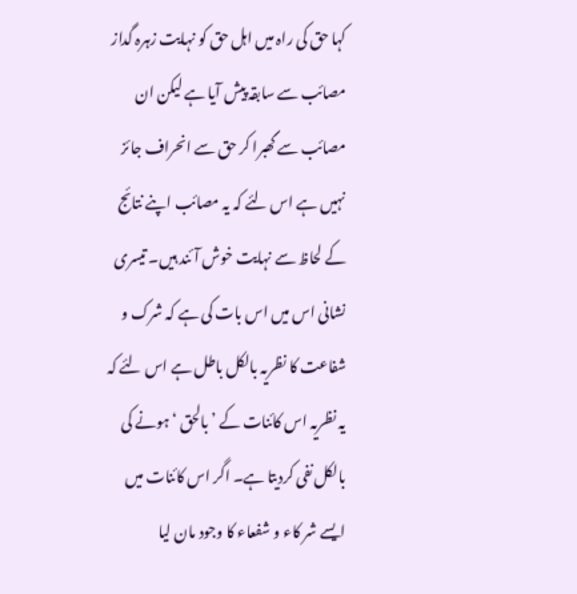کہا حق کی راہ میں اہل حق کو نہایت زہرہ گداز مصائب سے سابقہ پیش آیا ہے لیکن ان مصائب سے گھبرا کر حق سے انحراف جائز نہیں ہے اس لئے کہ یہ مصائب اپنے نتائج کے لحاظ سے نہایت خوش آئند ہیں۔ تیسری نشانی اس میں اس بات کی ہے کہ شرک و شفاعت کا نظریہ بالکل باطل ہے اس لئے کہ یہ نظریہ اس کائنات کے ’ بالحق ‘ ہونے کی بالکل نفی کردیتا ہے۔ اگر اس کائنات میں ایسے شر کاء و شفعاء کا وجود مان لیا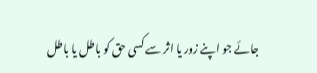جائے جو اپنے زور یا اثر سے کسی حق کو باطل یا باطل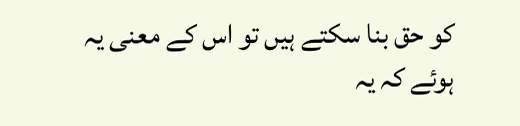کو حق بنا سکتے ہیں تو اس کے معنی یہ ہوئے کہ یہ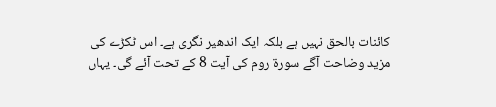کائنات بالحق نہیں ہے بلکہ ایک اندھیر نگری ہے۔ اس ٹکڑے کی مزید وضاحت آگے سورة روم کی آیت 8 کے تحت آئے گی۔ یہاں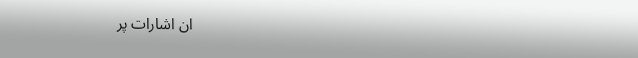ان اشارات پر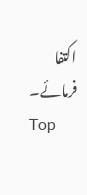اکتفا فرمائے۔
Top